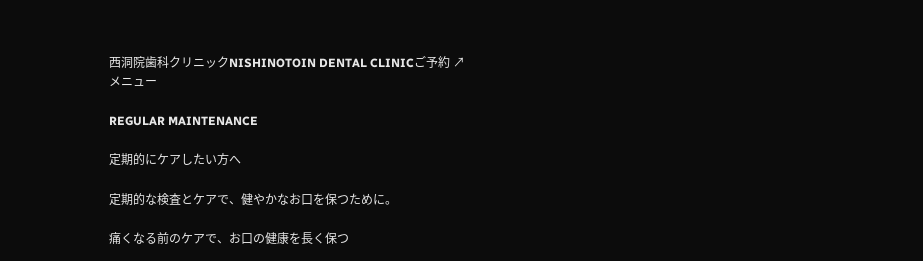西洞院歯科クリニックNISHINOTOIN DENTAL CLINICご予約 ↗
メニュー

REGULAR MAINTENANCE

定期的にケアしたい方へ

定期的な検査とケアで、健やかなお口を保つために。

痛くなる前のケアで、お口の健康を長く保つ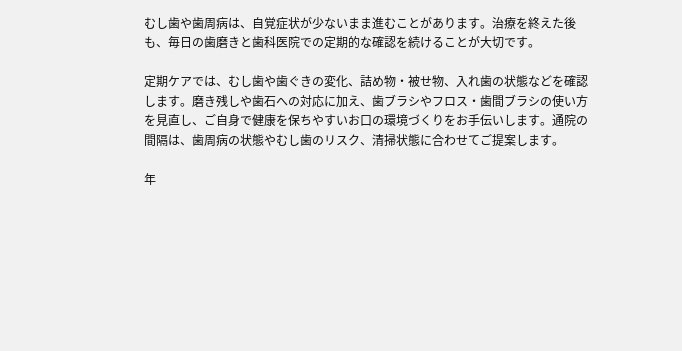むし歯や歯周病は、自覚症状が少ないまま進むことがあります。治療を終えた後も、毎日の歯磨きと歯科医院での定期的な確認を続けることが大切です。

定期ケアでは、むし歯や歯ぐきの変化、詰め物・被せ物、入れ歯の状態などを確認します。磨き残しや歯石への対応に加え、歯ブラシやフロス・歯間ブラシの使い方を見直し、ご自身で健康を保ちやすいお口の環境づくりをお手伝いします。通院の間隔は、歯周病の状態やむし歯のリスク、清掃状態に合わせてご提案します。

年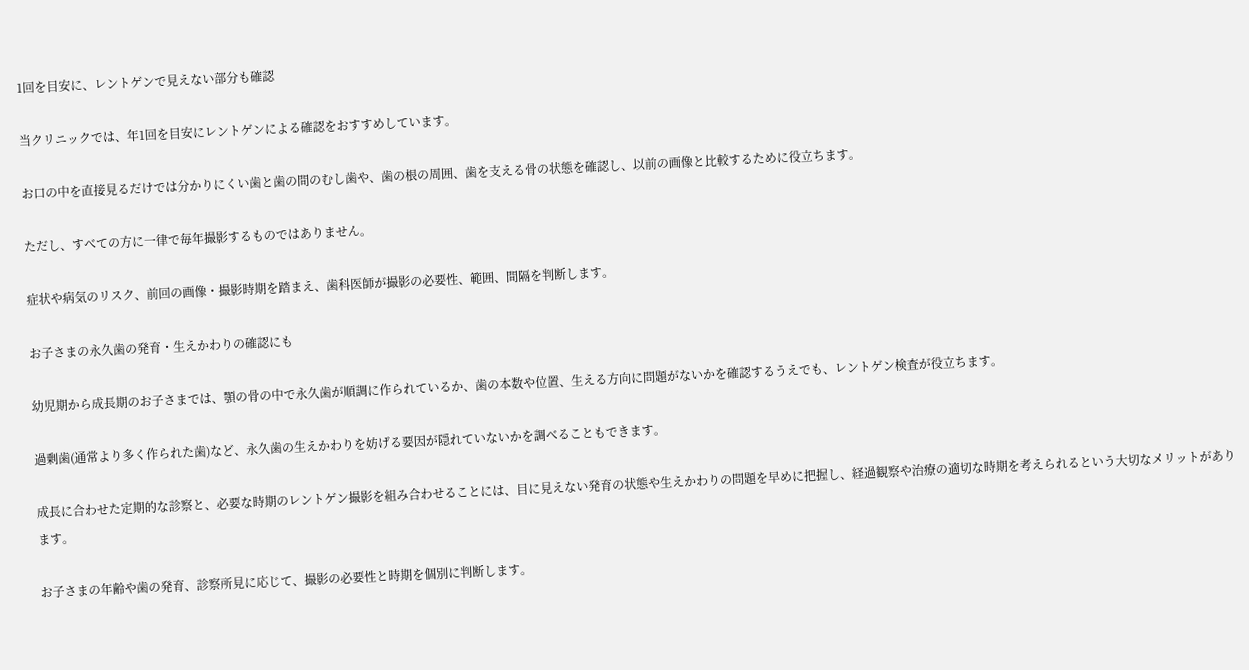1回を目安に、レントゲンで見えない部分も確認

当クリニックでは、年1回を目安にレントゲンによる確認をおすすめしています。

お口の中を直接見るだけでは分かりにくい歯と歯の間のむし歯や、歯の根の周囲、歯を支える骨の状態を確認し、以前の画像と比較するために役立ちます。

ただし、すべての方に一律で毎年撮影するものではありません。

症状や病気のリスク、前回の画像・撮影時期を踏まえ、歯科医師が撮影の必要性、範囲、間隔を判断します。

お子さまの永久歯の発育・生えかわりの確認にも

幼児期から成長期のお子さまでは、顎の骨の中で永久歯が順調に作られているか、歯の本数や位置、生える方向に問題がないかを確認するうえでも、レントゲン検査が役立ちます。

過剰歯(通常より多く作られた歯)など、永久歯の生えかわりを妨げる要因が隠れていないかを調べることもできます。

成長に合わせた定期的な診察と、必要な時期のレントゲン撮影を組み合わせることには、目に見えない発育の状態や生えかわりの問題を早めに把握し、経過観察や治療の適切な時期を考えられるという大切なメリットがあります。

お子さまの年齢や歯の発育、診察所見に応じて、撮影の必要性と時期を個別に判断します。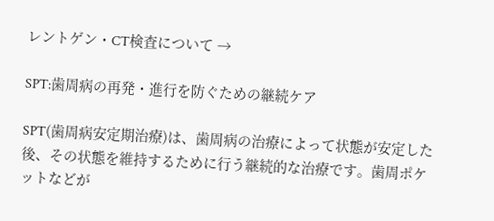レントゲン・CT検査について →

SPT:歯周病の再発・進行を防ぐための継続ケア

SPT(歯周病安定期治療)は、歯周病の治療によって状態が安定した後、その状態を維持するために行う継続的な治療です。歯周ポケットなどが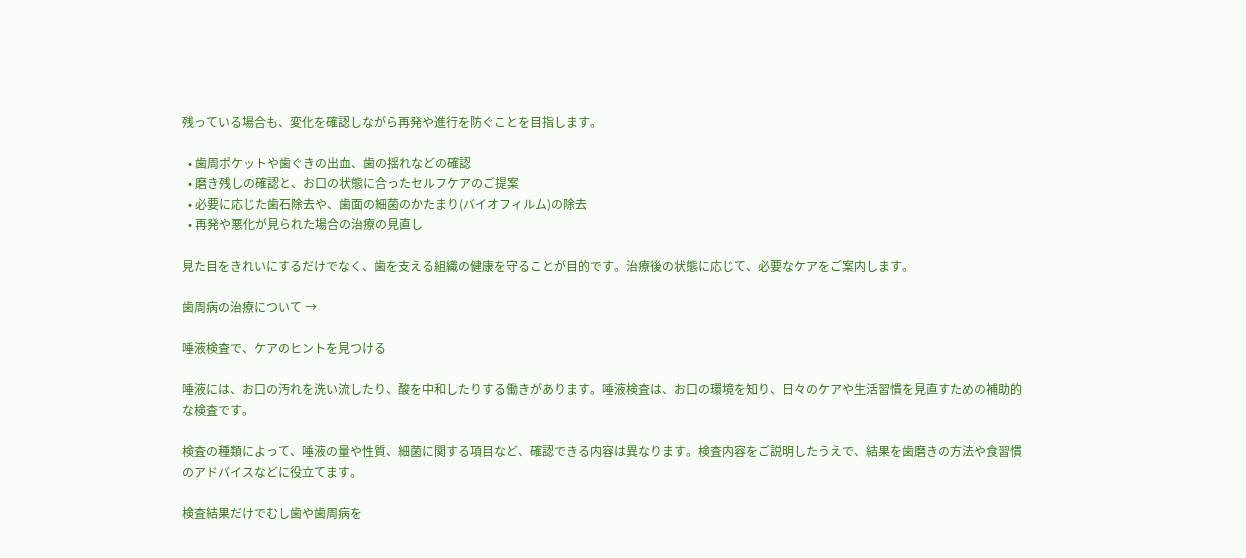残っている場合も、変化を確認しながら再発や進行を防ぐことを目指します。

  • 歯周ポケットや歯ぐきの出血、歯の揺れなどの確認
  • 磨き残しの確認と、お口の状態に合ったセルフケアのご提案
  • 必要に応じた歯石除去や、歯面の細菌のかたまり(バイオフィルム)の除去
  • 再発や悪化が見られた場合の治療の見直し

見た目をきれいにするだけでなく、歯を支える組織の健康を守ることが目的です。治療後の状態に応じて、必要なケアをご案内します。

歯周病の治療について →

唾液検査で、ケアのヒントを見つける

唾液には、お口の汚れを洗い流したり、酸を中和したりする働きがあります。唾液検査は、お口の環境を知り、日々のケアや生活習慣を見直すための補助的な検査です。

検査の種類によって、唾液の量や性質、細菌に関する項目など、確認できる内容は異なります。検査内容をご説明したうえで、結果を歯磨きの方法や食習慣のアドバイスなどに役立てます。

検査結果だけでむし歯や歯周病を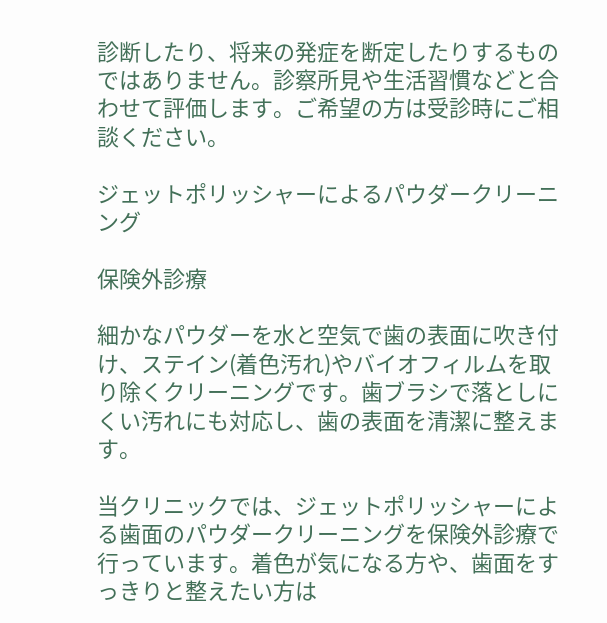診断したり、将来の発症を断定したりするものではありません。診察所見や生活習慣などと合わせて評価します。ご希望の方は受診時にご相談ください。

ジェットポリッシャーによるパウダークリーニング

保険外診療

細かなパウダーを水と空気で歯の表面に吹き付け、ステイン(着色汚れ)やバイオフィルムを取り除くクリーニングです。歯ブラシで落としにくい汚れにも対応し、歯の表面を清潔に整えます。

当クリニックでは、ジェットポリッシャーによる歯面のパウダークリーニングを保険外診療で行っています。着色が気になる方や、歯面をすっきりと整えたい方は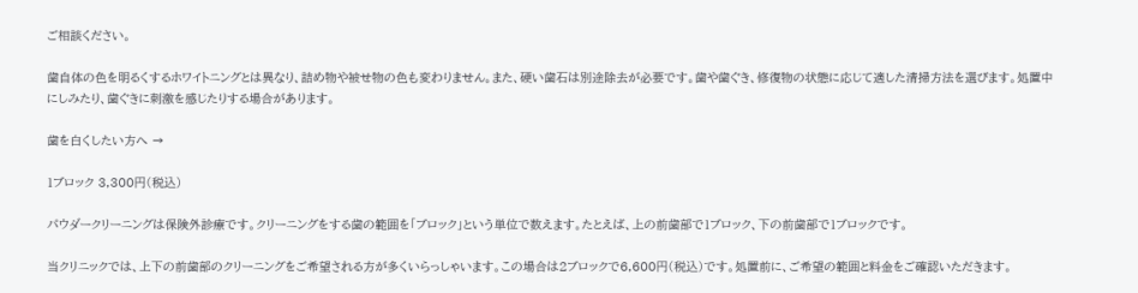ご相談ください。

歯自体の色を明るくするホワイトニングとは異なり、詰め物や被せ物の色も変わりません。また、硬い歯石は別途除去が必要です。歯や歯ぐき、修復物の状態に応じて適した清掃方法を選びます。処置中にしみたり、歯ぐきに刺激を感じたりする場合があります。

歯を白くしたい方へ →

1ブロック 3,300円(税込)

パウダークリーニングは保険外診療です。クリーニングをする歯の範囲を「ブロック」という単位で数えます。たとえば、上の前歯部で1ブロック、下の前歯部で1ブロックです。

当クリニックでは、上下の前歯部のクリーニングをご希望される方が多くいらっしゃいます。この場合は2ブロックで6,600円(税込)です。処置前に、ご希望の範囲と料金をご確認いただきます。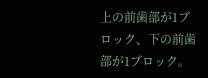上の前歯部が1ブロック、下の前歯部が1ブロック。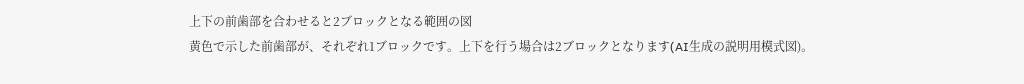上下の前歯部を合わせると2ブロックとなる範囲の図
黄色で示した前歯部が、それぞれ1ブロックです。上下を行う場合は2ブロックとなります(AI生成の説明用模式図)。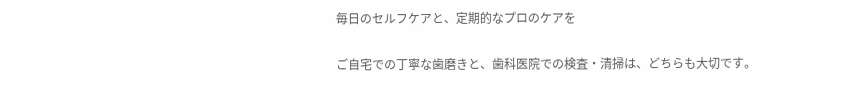毎日のセルフケアと、定期的なプロのケアを

ご自宅での丁寧な歯磨きと、歯科医院での検査・清掃は、どちらも大切です。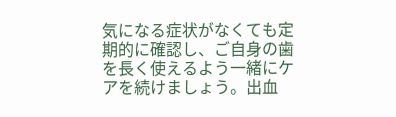気になる症状がなくても定期的に確認し、ご自身の歯を長く使えるよう一緒にケアを続けましょう。出血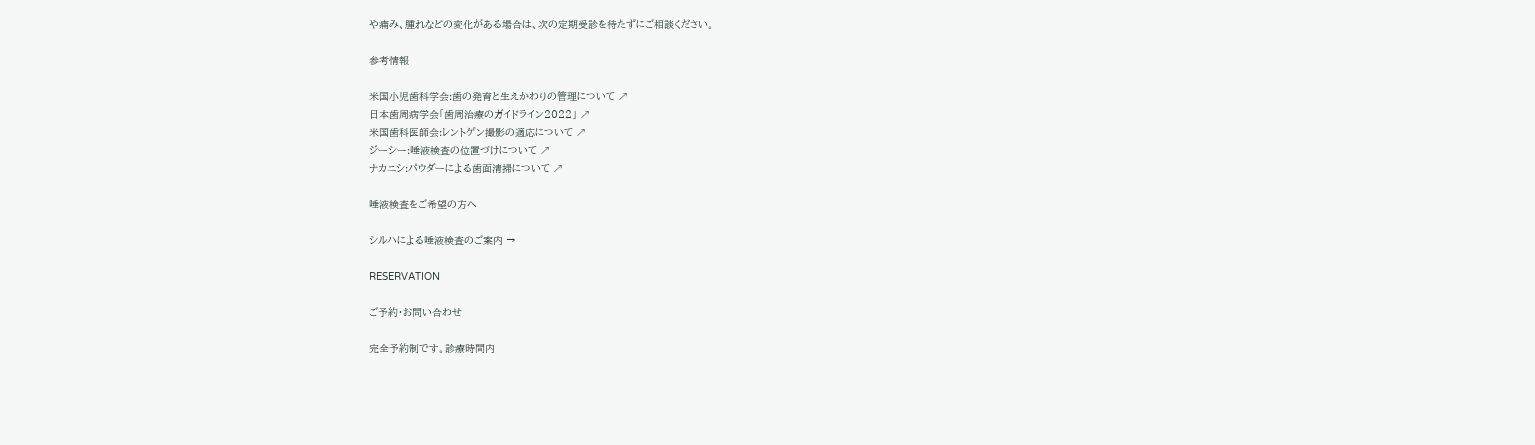や痛み、腫れなどの変化がある場合は、次の定期受診を待たずにご相談ください。

参考情報

米国小児歯科学会:歯の発育と生えかわりの管理について ↗
日本歯周病学会「歯周治療のガイドライン2022」 ↗
米国歯科医師会:レントゲン撮影の適応について ↗
ジーシー:唾液検査の位置づけについて ↗
ナカニシ:パウダーによる歯面清掃について ↗

唾液検査をご希望の方へ

シルハによる唾液検査のご案内 →

RESERVATION

ご予約・お問い合わせ

完全予約制です。診療時間内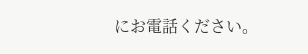にお電話ください。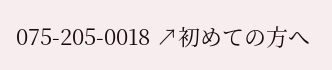075-205-0018 ↗初めての方へ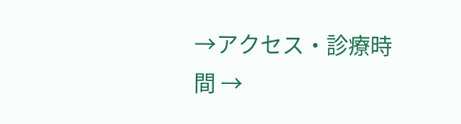→アクセス・診療時間 →